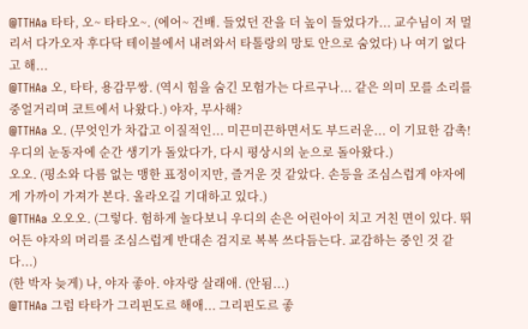@TTHAa 타타, 오~ 타타오~. (에어~ 건배. 들었던 잔을 더 높이 들었다가... 교수님이 저 멀리서 다가오자 후다닥 테이블에서 내려와서 타톨랑의 망토 안으로 숨었다) 나 여기 없다고 해...
@TTHAa 오, 타타, 용감무쌍. (역시 힘을 숨긴 모험가는 다르구나... 같은 의미 모를 소리를 중얼거리며 코트에서 나왔다.) 야자, 무사해?
@TTHAa 오. (무엇인가 차갑고 이질적인... 미끈미끈하면서도 부드러운... 이 기묘한 감촉! 우디의 눈동자에 순간 생기가 돌았다가, 다시 평상시의 눈으로 돌아왔다.)
오오. (평소와 다름 없는 맹한 표정이지만, 즐거운 것 같았다. 손등을 조심스럽게 야자에게 가까이 가져가 본다. 올라오길 기대하고 있다.)
@TTHAa 오오오. (그렇다. 험하게 놀다보니 우디의 손은 어린아이 치고 거친 면이 있다. 뛰어든 야자의 머리를 조심스럽게 반대손 검지로 복복 쓰다듬는다. 교감하는 중인 것 같다...)
(한 박자 늦게) 나, 야자 좋아. 야자랑 살래애. (안됨...)
@TTHAa 그럼 타타가 그리핀도르 해애... 그리핀도르 좋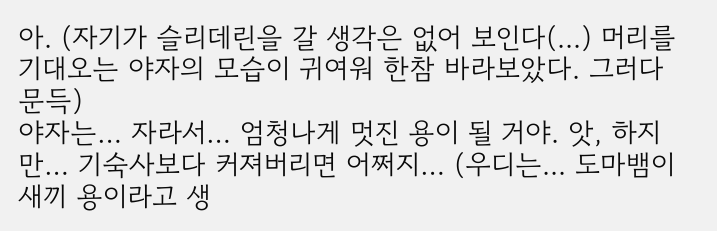아. (자기가 슬리데린을 갈 생각은 없어 보인다(...) 머리를 기대오는 야자의 모습이 귀여워 한참 바라보았다. 그러다 문득)
야자는… 자라서… 엄청나게 멋진 용이 될 거야. 앗, 하지만… 기숙사보다 커져버리면 어쩌지… (우디는... 도마뱀이 새끼 용이라고 생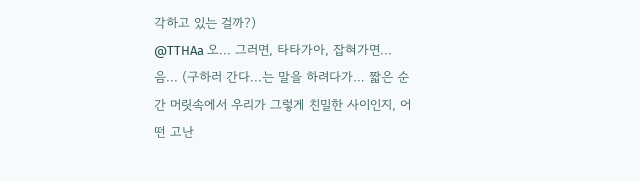각하고 있는 걸까?)
@TTHAa 오... 그러면, 타타가아, 잡혀가면... 음... (구하러 간다...는 말을 하려다가… 짧은 순간 머릿속에서 우리가 그렇게 친밀한 사이인지, 어떤 고난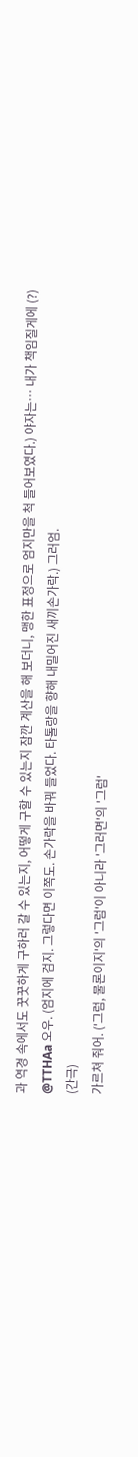과 역경 속에서도 꿋꿋하게 구하러 갈 수 있는지, 어떻게 구할 수 있는지 잠깐 계산을 해 보더니, 맹한 표정으로 엄지만을 척 들어보였다.) 야자는… 내가 책임질게에 (?)
@TTHAa 오우. (엄지에 검지. 그렇다면 이쪽도. 손가락을 바꿔 들었다. 타톨랑을 향해 내밀어진 새끼손가락.) 그러엄.
(간극)
가르쳐 줘어. ('그럼, 물론이지'의 '그럼'이 아니라 '그러면'의 '그럼'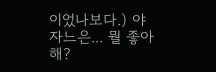이었나보다.) 야자느은... 뭘 좋아해?